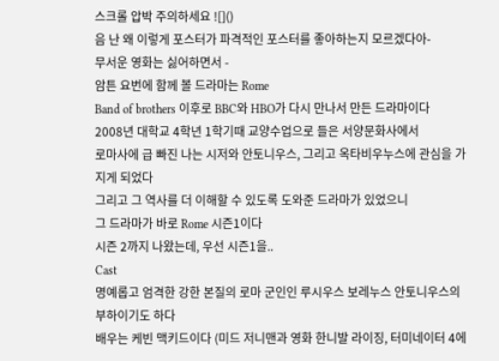스크롤 압박 주의하세요 ![]()
음 난 왜 이렇게 포스터가 파격적인 포스터를 좋아하는지 모르겠다아-
무서운 영화는 싫어하면서 -
암튼 요번에 함께 볼 드라마는 Rome
Band of brothers 이후로 BBC와 HBO가 다시 만나서 만든 드라마이다
2008년 대학교 4학년 1학기때 교양수업으로 들은 서양문화사에서
로마사에 급 빠진 나는 시저와 안토니우스, 그리고 옥타비우누스에 관심을 가지게 되었다
그리고 그 역사를 더 이해할 수 있도록 도와준 드라마가 있었으니
그 드라마가 바로 Rome 시즌1이다
시즌 2까지 나왔는데, 우선 시즌1을..
Cast
명예롭고 엄격한 강한 본질의 로마 군인인 루시우스 보레누스 안토니우스의 부하이기도 하다
배우는 케빈 맥키드이다 (미드 저니맨과 영화 한니발 라이징, 터미네이터 4에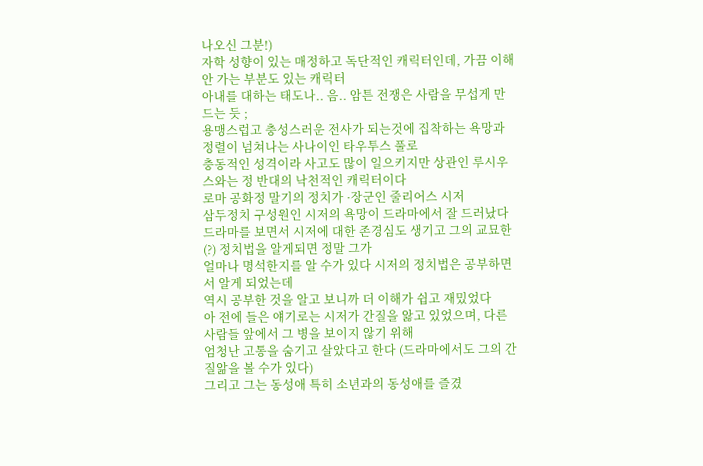나오신 그분!)
자학 성향이 있는 매정하고 독단적인 캐릭터인데, 가끔 이해 안 가는 부분도 있는 캐릭터
아내를 대하는 태도나.. 음.. 암튼 전쟁은 사람을 무섭게 만드는 듯 ;
용맹스럽고 충성스러운 전사가 되는것에 집착하는 욕망과 정렬이 넘쳐나는 사나이인 타우투스 풀로
충동적인 성격이라 사고도 많이 일으키지만 상관인 루시우스와는 정 반대의 낙천적인 캐릭터이다
로마 공화정 말기의 정치가 ·장군인 줄리어스 시저
삼두정치 구성원인 시저의 욕망이 드라마에서 잘 드러났다
드라마를 보면서 시저에 대한 존경심도 생기고 그의 교묘한(?) 정치법을 알게되면 정말 그가
얼마나 명석한지를 알 수가 있다 시저의 정치법은 공부하면서 알게 되었는데
역시 공부한 것을 알고 보니까 더 이해가 쉽고 재밌었다
아 전에 들은 얘기로는 시저가 간질을 앓고 있었으며, 다른 사람들 앞에서 그 병을 보이지 않기 위해
엄청난 고통을 숨기고 살았다고 한다 (드라마에서도 그의 간질앎을 볼 수가 있다)
그리고 그는 동성애 특히 소년과의 동성애를 즐겼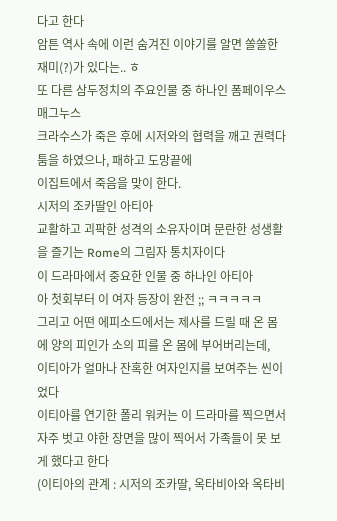다고 한다
암튼 역사 속에 이런 숨겨진 이야기를 알면 쏠쏠한 재미(?)가 있다는.. ㅎ
또 다른 삼두정치의 주요인물 중 하나인 폼페이우스 매그누스
크라수스가 죽은 후에 시저와의 협력을 깨고 권력다툼을 하였으나, 패하고 도망끝에
이집트에서 죽음을 맞이 한다.
시저의 조카딸인 아티아
교활하고 괴팍한 성격의 소유자이며 문란한 성생활을 즐기는 Rome의 그림자 통치자이다
이 드라마에서 중요한 인물 중 하나인 아티아
아 첫회부터 이 여자 등장이 완전 ;; ㅋㅋㅋㅋㅋ
그리고 어떤 에피소드에서는 제사를 드릴 때 온 몸에 양의 피인가 소의 피를 온 몸에 부어버리는데,
이티아가 얼마나 잔혹한 여자인지를 보여주는 씬이었다
이티아를 연기한 폴리 워커는 이 드라마를 찍으면서 자주 벗고 야한 장면을 많이 찍어서 가족들이 못 보게 했다고 한다
(이티아의 관계 : 시저의 조카딸, 옥타비아와 옥타비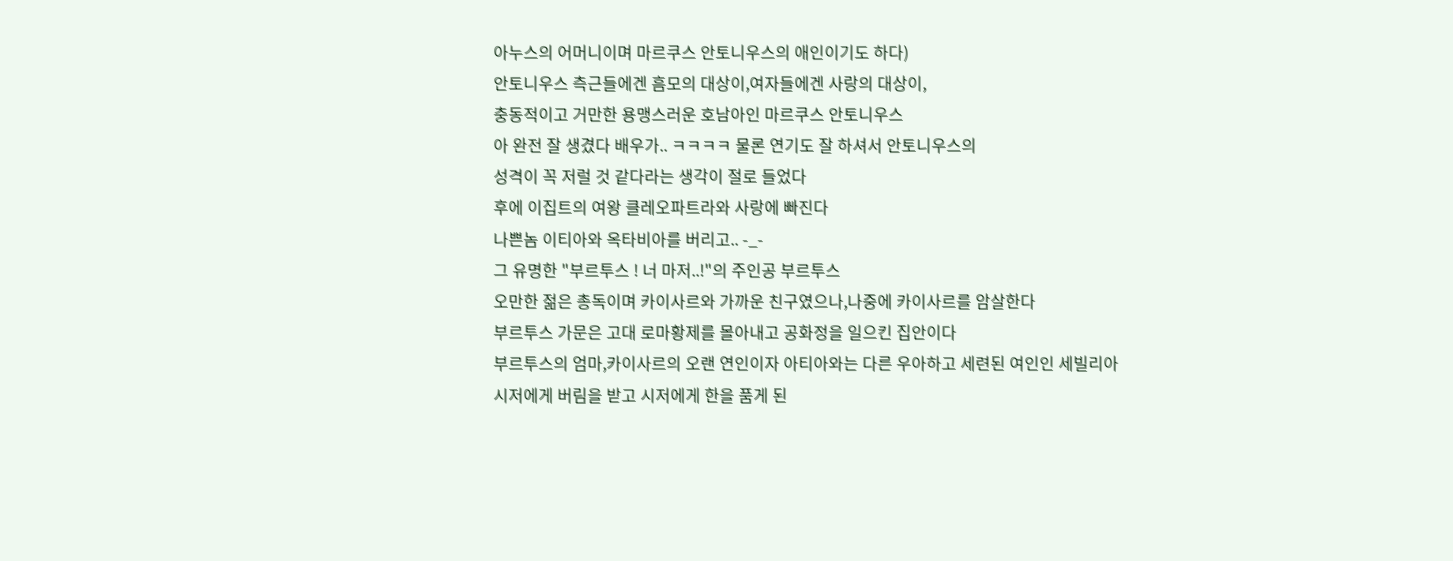아누스의 어머니이며 마르쿠스 안토니우스의 애인이기도 하다)
안토니우스 측근들에겐 흠모의 대상이,여자들에겐 사랑의 대상이,
충동적이고 거만한 용맹스러운 호남아인 마르쿠스 안토니우스
아 완전 잘 생겼다 배우가.. ㅋㅋㅋㅋ 물론 연기도 잘 하셔서 안토니우스의
성격이 꼭 저럴 것 같다라는 생각이 절로 들었다
후에 이집트의 여왕 클레오파트라와 사랑에 빠진다
나쁜놈 이티아와 옥타비아를 버리고.. -_-
그 유명한 "부르투스 ! 너 마저..!"의 주인공 부르투스
오만한 젊은 총독이며 카이사르와 가까운 친구였으나,나중에 카이사르를 암살한다
부르투스 가문은 고대 로마황제를 몰아내고 공화정을 일으킨 집안이다
부르투스의 엄마,카이사르의 오랜 연인이자 아티아와는 다른 우아하고 세련된 여인인 세빌리아
시저에게 버림을 받고 시저에게 한을 품게 된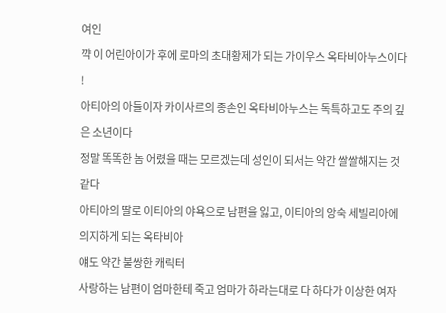여인
꺅 이 어린아이가 후에 로마의 초대황제가 되는 가이우스 옥타비아누스이다 !
아티아의 아들이자 카이사르의 종손인 옥타비아누스는 독특하고도 주의 깊은 소년이다
정말 똑똑한 놈 어렸을 때는 모르겠는데 성인이 되서는 약간 쌀쌀해지는 것 같다
아티아의 딸로 이티아의 야욕으로 남편을 잃고, 이티아의 앙숙 세빌리아에 의지하게 되는 옥타비아
얘도 약간 불쌍한 캐릭터
사랑하는 남편이 엄마한테 죽고 엄마가 하라는대로 다 하다가 이상한 여자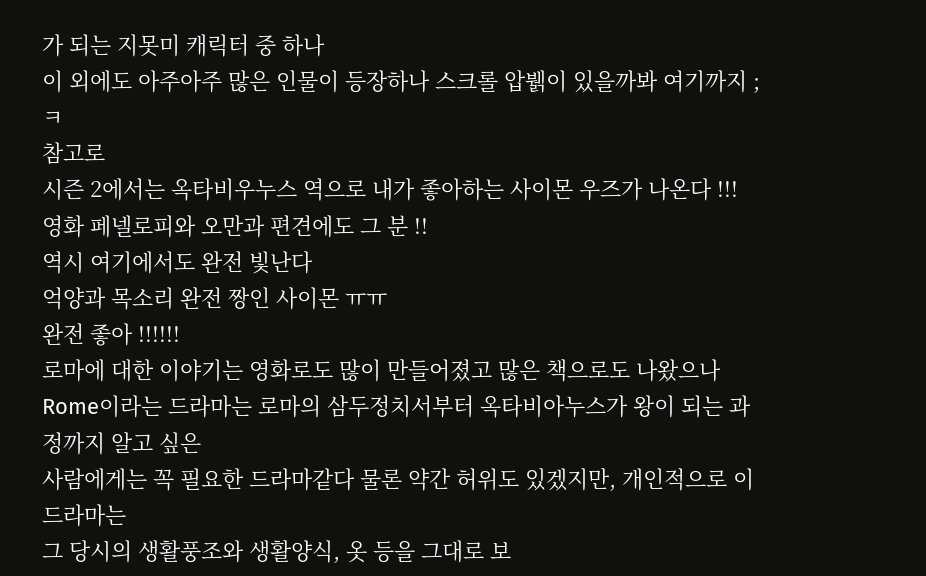가 되는 지못미 캐릭터 중 하나
이 외에도 아주아주 많은 인물이 등장하나 스크롤 압뷁이 있을까봐 여기까지 ; ㅋ
참고로
시즌 2에서는 옥타비우누스 역으로 내가 좋아하는 사이몬 우즈가 나온다 !!!
영화 페넬로피와 오만과 편견에도 그 분 !!
역시 여기에서도 완전 빛난다
억양과 목소리 완전 짱인 사이몬 ㅠㅠ
완전 좋아 !!!!!!
로마에 대한 이야기는 영화로도 많이 만들어졌고 많은 책으로도 나왔으나
Rome이라는 드라마는 로마의 삼두정치서부터 옥타비아누스가 왕이 되는 과정까지 알고 싶은
사람에게는 꼭 필요한 드라마같다 물론 약간 허위도 있겠지만, 개인적으로 이 드라마는
그 당시의 생활풍조와 생활양식, 옷 등을 그대로 보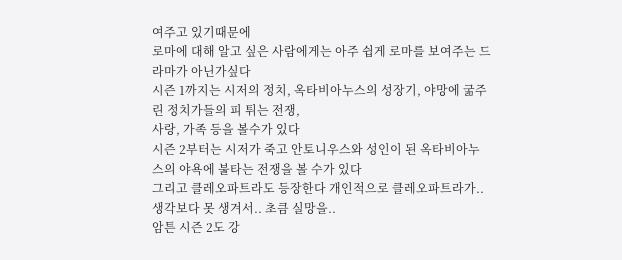여주고 있기때문에
로마에 대해 알고 싶은 사람에게는 아주 쉽게 로마를 보여주는 드라마가 아닌가싶다
시즌 1까지는 시저의 정치, 옥타비아누스의 성장기, 야망에 굶주린 정치가들의 피 튀는 전쟁,
사랑, 가족 등을 볼수가 있다
시즌 2부터는 시저가 죽고 안토니우스와 성인이 된 옥타비아누스의 야욕에 불타는 전쟁을 볼 수가 있다
그리고 클레오파트라도 등장한다 개인적으로 클레오파트라가.. 생각보다 못 생겨서.. 초큼 실망을..
암튼 시즌 2도 강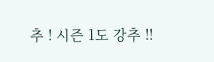추 ! 시즌 1도 강추 !!